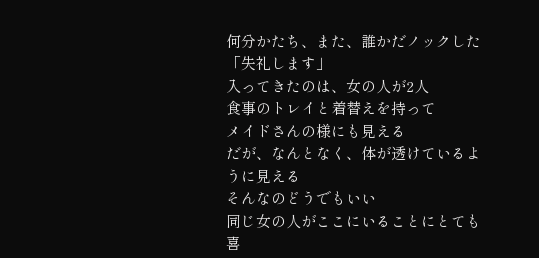何分かたち、また、誰かだノックした
「失礼します」
入ってきたのは、女の人が2人
食事のトレイと着替えを持って
メイドさんの様にも見える
だが、なんとなく、体が透けているように見える
そんなのどうでもいい
同じ女の人がここにいることにとても喜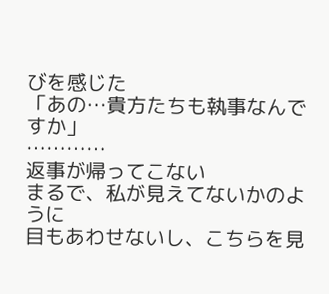びを感じた
「あの…貴方たちも執事なんですか」
…………
返事が帰ってこない
まるで、私が見えてないかのように
目もあわせないし、こちらを見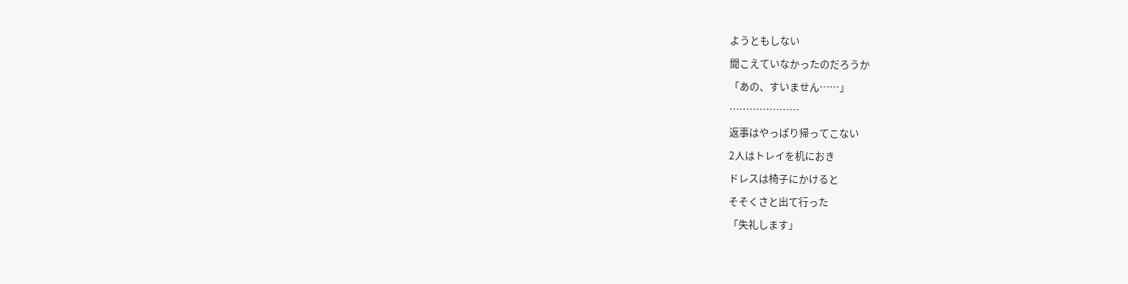ようともしない
聞こえていなかったのだろうか
「あの、すいません……」
…………………
返事はやっぱり帰ってこない
2人はトレイを机におき
ドレスは椅子にかけると
そそくさと出て行った
「失礼します」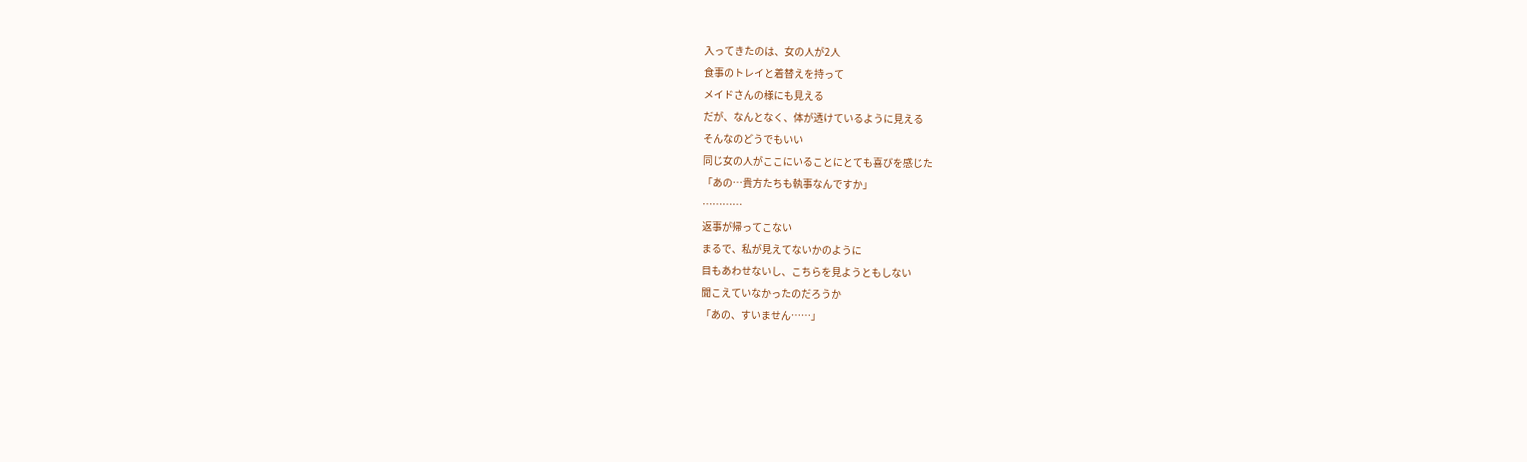入ってきたのは、女の人が2人
食事のトレイと着替えを持って
メイドさんの様にも見える
だが、なんとなく、体が透けているように見える
そんなのどうでもいい
同じ女の人がここにいることにとても喜びを感じた
「あの…貴方たちも執事なんですか」
…………
返事が帰ってこない
まるで、私が見えてないかのように
目もあわせないし、こちらを見ようともしない
聞こえていなかったのだろうか
「あの、すいません……」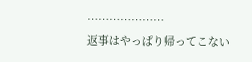…………………
返事はやっぱり帰ってこない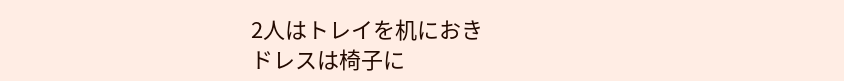2人はトレイを机におき
ドレスは椅子に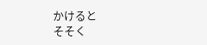かけると
そそく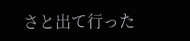さと出て行った